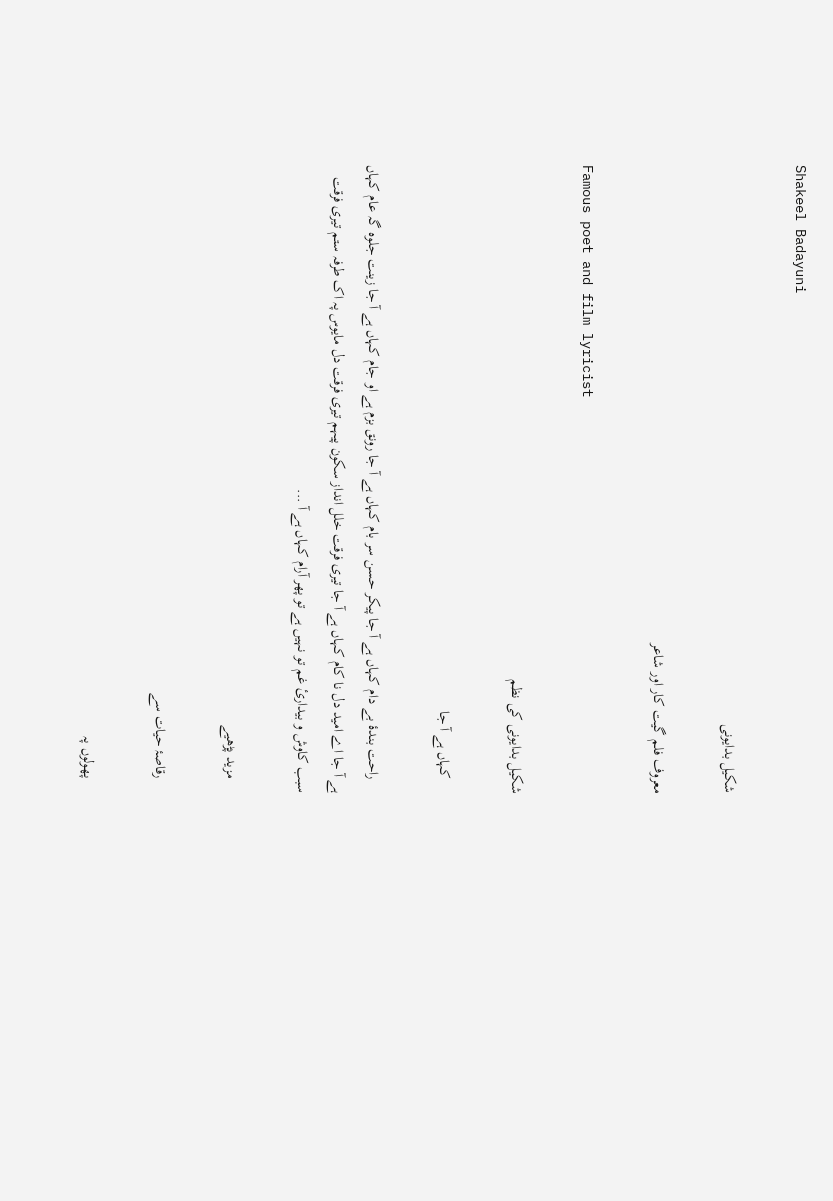Shakeel Badayuni

شکیل بدایونی

معروف فلم گیت کار اور شاعر

Famous poet and film lyricist

شکیل بدایونی کی نظم

    کہاں ہے آ جا

    راحت بندۂ بے دام کہاں ہے آ جا پیکر حسن سر بام کہاں ہے آ جا رونق بزم ہے او جام کہاں ہے آ جا زینت جلوہ گہ عام کہاں ہے آ جا اے امید دل نا کام کہاں ہے آ جا تیری فرقت خلل انداز سکون پیہم تیری فرقت دل مایوس پہ اک طرفہ ستم تیری فرقت سبب کاوش و بیداریٔ غم تو نہیں ہے تو پھر آرام کہاں ہے آ ...

    مزید پڑھیے

    رقاصۂ حیات سے

    پھولوں پہ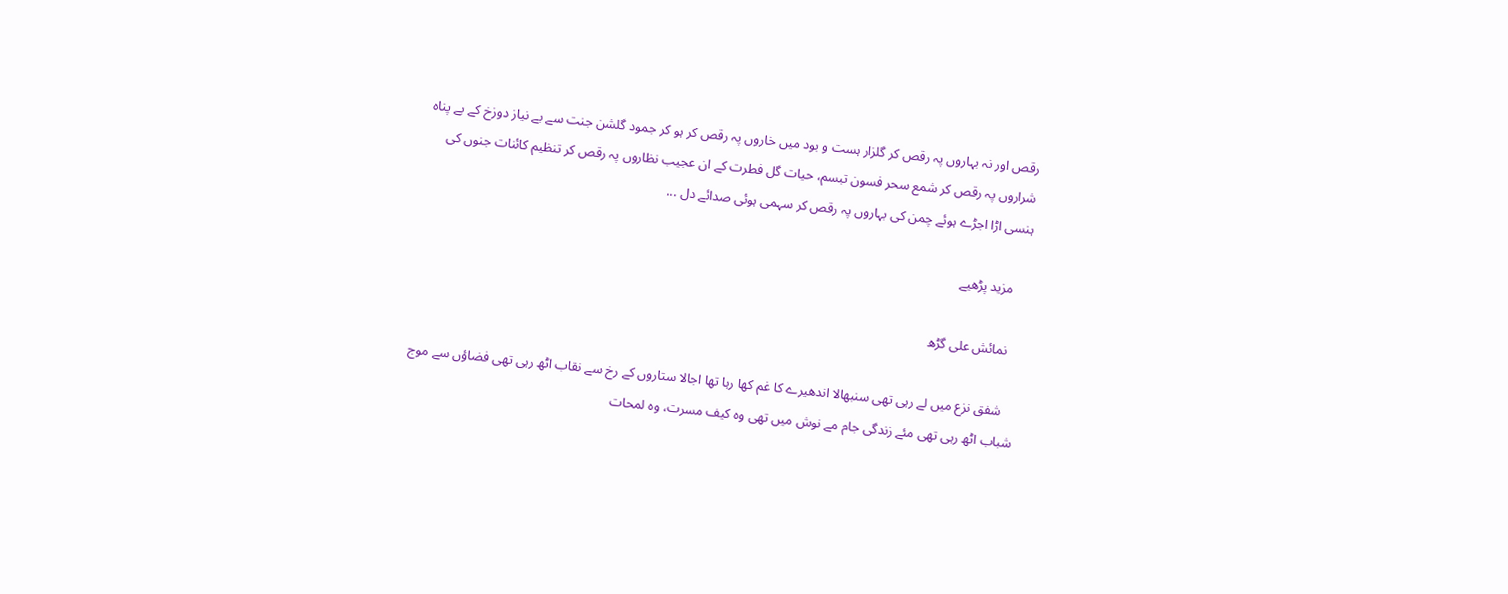رقص اور نہ بہاروں پہ رقص کر گلزار ہست و بود میں خاروں پہ رقص کر ہو کر جمود گلشن جنت سے بے نیاز دوزخ کے بے پناہ شراروں پہ رقص کر شمع سحر فسون تبسم، حیات گل فطرت کے ان عجیب نظاروں پہ رقص کر تنظیم کائنات جنوں کی ہنسی اڑا اجڑے ہوئے چمن کی بہاروں پہ رقص کر سہمی ہوئی صدائے دل ...

    مزید پڑھیے

    نمائش علی گڑھ

    شفق نزع میں لے رہی تھی سنبھالا اندھیرے کا غم کھا رہا تھا اجالا ستاروں کے رخ سے نقاب اٹھ رہی تھی فضاؤں سے موج شباب اٹھ رہی تھی مئے زندگی جام مے نوش میں تھی وہ کیف مسرت، وہ لمحات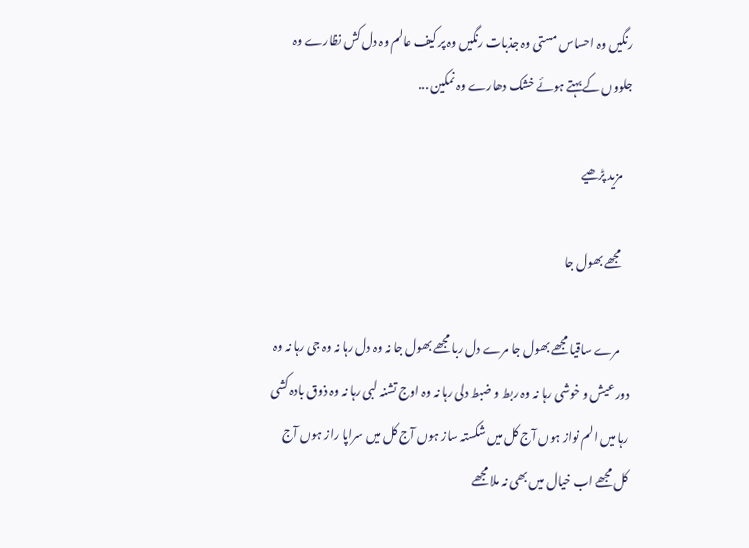رنگیں وہ احساس مستی وہ جذبات رنگیں وہ پر کیف عالم وہ دل کش نظارے وہ جلووں کے بہتے ہوئے خشک دھارے وہ نمکین ...

    مزید پڑھیے

    مجھے بھول جا

    مرے ساقیا مجھے بھول جا مرے دل ربا مجھے بھول جا نہ وہ دل رہا نہ وہ جی رہا نہ وہ دور عیش و خوشی رہا نہ وہ ربط و ضبط دلی رہا نہ وہ اوج تشنہ لبی رہا نہ وہ ذوق بادہ کشی رہا میں الم نواز ہوں آج کل میں شکستہ ساز ہوں آج کل میں سراپا راز ہوں آج کل مجھے اب خیال میں بھی نہ ملا مجھے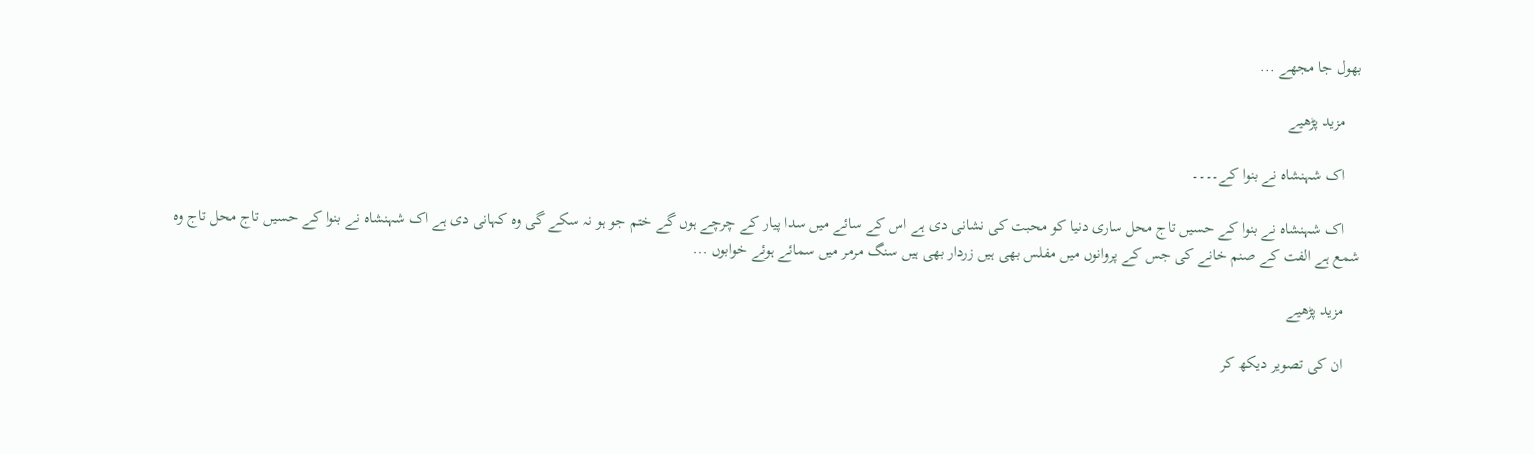بھول جا مجھے ...

    مزید پڑھیے

    اک شہنشاہ نے بنوا کے۔۔۔۔

    اک شہنشاہ نے بنوا کے حسیں تاج محل ساری دنیا کو محبت کی نشانی دی ہے اس کے سائے میں سدا پیار کے چرچے ہوں گے ختم جو ہو نہ سکے گی وہ کہانی دی ہے اک شہنشاہ نے بنوا کے حسیں تاج محل تاج وہ شمع ہے الفت کے صنم خانے کی جس کے پروانوں میں مفلس بھی ہیں زردار بھی ہیں سنگ مرمر میں سمائے ہوئے خوابوں ...

    مزید پڑھیے

    ان کی تصویر دیکھ کر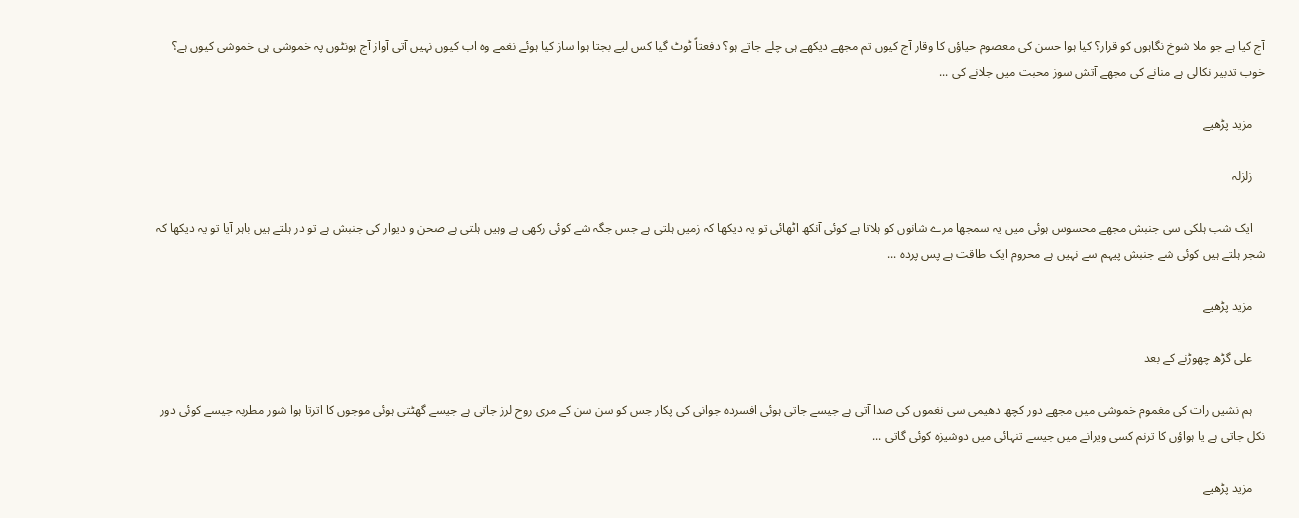آج کیا ہے جو ملا شوخ نگاہوں کو قرار؟ کیا ہوا حسن کی معصوم حیاؤں کا وقار آج کیوں تم مجھے دیکھے ہی چلے جاتے ہو؟ دفعتاً ٹوٹ گیا کس لیے بجتا ہوا ساز کیا ہوئے نغمے وہ اب کیوں نہیں آتی آواز آج ہونٹوں پہ خموشی ہی خموشی کیوں ہے؟ خوب تدبیر نکالی ہے منانے کی مجھے آتش سوز محبت میں جلانے کی ...

    مزید پڑھیے

    زلزلہ

    ایک شب ہلکی سی جنبش مجھے محسوس ہوئی میں یہ سمجھا مرے شانوں کو ہلاتا ہے کوئی آنکھ اٹھائی تو یہ دیکھا کہ زمیں ہلتی ہے جس جگہ شے کوئی رکھی ہے وہیں ہلتی ہے صحن و دیوار کی جنبش ہے تو در ہلتے ہیں باہر آیا تو یہ دیکھا کہ شجر ہلتے ہیں کوئی شے جنبش پیہم سے نہیں ہے محروم ایک طاقت ہے پس پردہ ...

    مزید پڑھیے

    علی گڑھ چھوڑنے کے بعد

    ہم نشیں رات کی مغموم خموشی میں مجھے دور کچھ دھیمی سی نغموں کی صدا آتی ہے جیسے جاتی ہوئی افسردہ جوانی کی پکار جس کو سن سن کے مری روح لرز جاتی ہے جیسے گھٹتی ہوئی موجوں کا اترتا ہوا شور مطربہ جیسے کوئی دور نکل جاتی ہے یا ہواؤں کا ترنم کسی ویرانے میں جیسے تنہائی میں دوشیزہ کوئی گاتی ...

    مزید پڑھیے